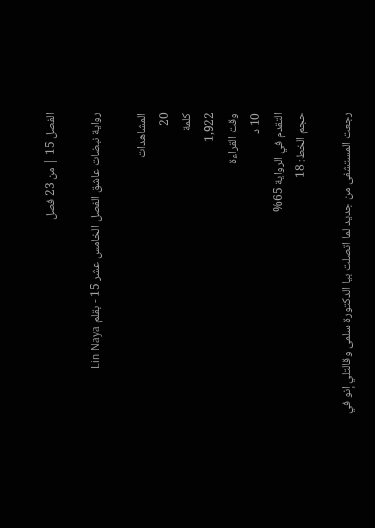الفصل 15 | من 23 فصل

رواية نبضات عاشق الفصل الخامس عشر 15 - بقلم Lin Naya

المشاهدات
20
كلمة
1,922
وقت القراءة
10 د
التقدم في الرواية 65%
حجم الخط: 18

رجعت المستشفى من جديد لما اتصلت بيا الدكتورة سلمى وقالتلي إنو في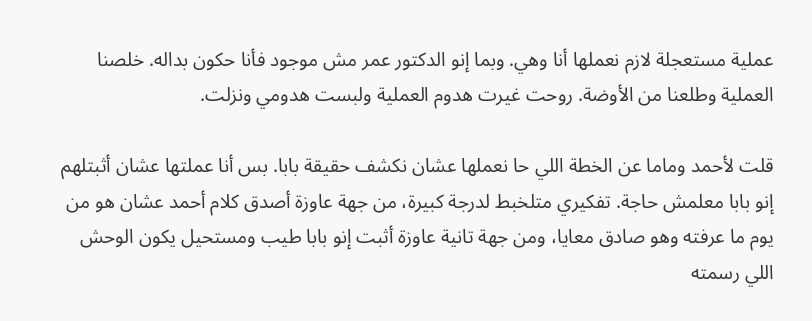عملية مستعجلة لازم نعملها أنا وهي. وبما إنو الدكتور عمر مش موجود فأنا حكون بداله. خلصنا العملية وطلعنا من الأوضة. روحت غيرت هدوم العملية ولبست هدومي ونزلت.

قلت لأحمد وماما عن الخطة اللي حا نعملها عشان نكشف حقيقة بابا. بس أنا عملتها عشان أثبتلهم إنو بابا معلمش حاجة. تفكيري متلخبط لدرجة كبيرة، من جهة عاوزة أصدق كلام أحمد عشان هو من يوم ما عرفته وهو صادق معايا، ومن جهة تانية عاوزة أثبت إنو بابا طيب ومستحيل يكون الوحش اللي رسمته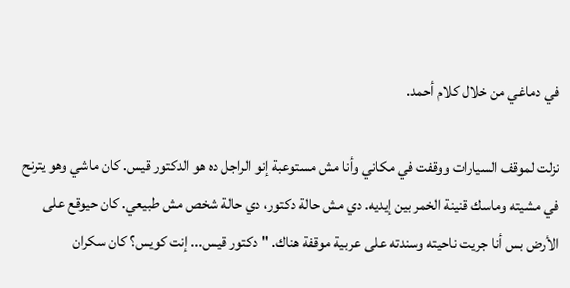في دماغي من خلال كلام أحمد.

نزلت لموقف السيارات ووقفت في مكاني وأنا مش مستوعبة إنو الراجل ده هو الدكتور قيس. كان ماشي وهو يترنح في مشيته وماسك قنينة الخمر بين إيديه. دي مش حالة دكتور، دي حالة شخص مش طبيعي. كان حيوقع على الأرض بس أنا جريت ناحيته وسندته على عربية موقفة هناك. "دكتور قيس... إنت كويس؟ كان سكران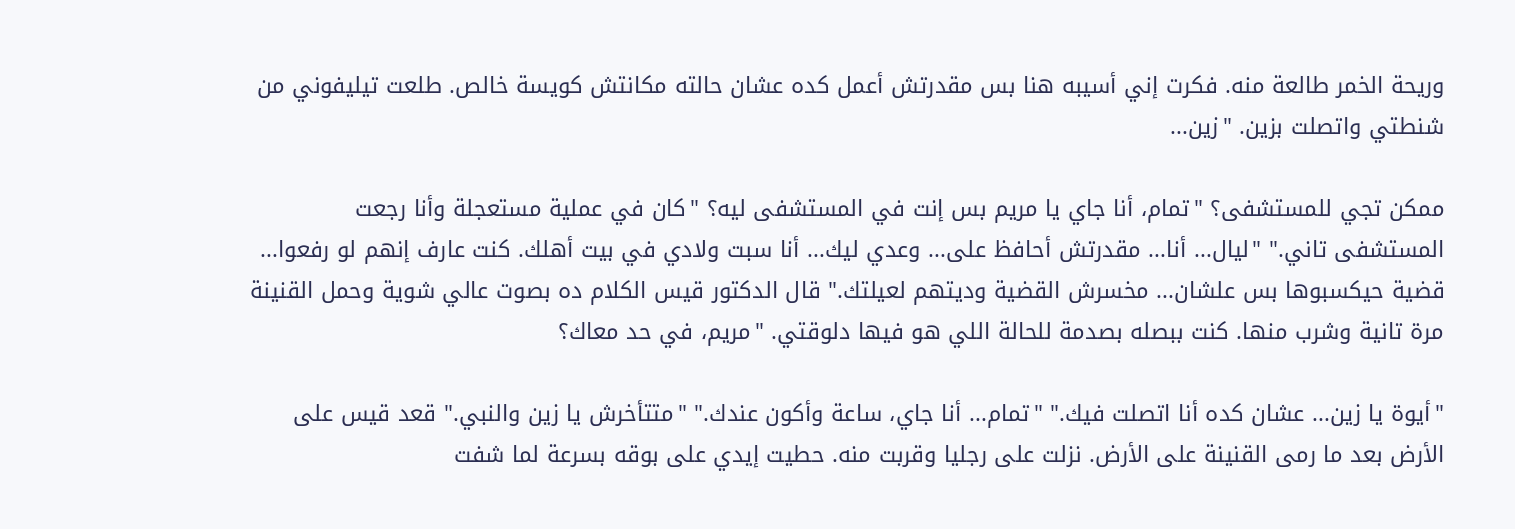وريحة الخمر طالعة منه. فكرت إني أسيبه هنا بس مقدرتش أعمل كده عشان حالته مكانتش كويسة خالص. طلعت تيليفوني من شنطتي واتصلت بزين. "زين...

ممكن تجي للمستشفى؟ "تمام، أنا جاي يا مريم بس إنت في المستشفى ليه؟ "كان في عملية مستعجلة وأنا رجعت المستشفى تاني." "ليال... أنا... مقدرتش أحافظ على... وعدي ليك... أنا سبت ولادي في بيت أهلك. كنت عارف إنهم لو رفعوا... قضية حيكسبوها بس علشان... مخسرش القضية وديتهم لعيلتك." قال الدكتور قيس الكلام ده بصوت عالي شوية وحمل القنينة مرة تانية وشرب منها. كنت ببصله بصدمة للحالة اللي هو فيها دلوقتي. "مريم، في حد معاك؟

"أيوة يا زين... عشان كده أنا اتصلت فيك." "تمام... أنا جاي، ساعة وأكون عندك." "متتأخرش يا زين والنبي." قعد قيس على الأرض بعد ما رمى القنينة على الأرض. نزلت على رجليا وقربت منه. حطيت إيدي على بوقه بسرعة لما شفت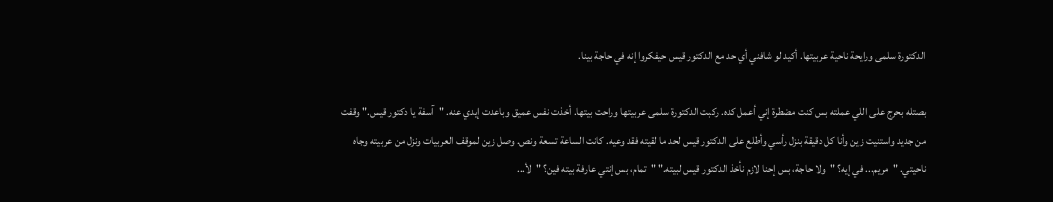الدكتورة سلمى ورايحة ناحية عربيتها. أكيد لو شافني أي حد مع الدكتور قيس حيفكروا إنه في حاجة بينا.

بصتله بحرج على اللي عملته بس كنت مضطرة إني أعمل كده. ركبت الدكتورة سلمى عربيتها وراحت بيتها. أخذت نفس عميق وباعدت إيدي عنه. "آسفة يا دكتور قيس." وقفت من جديد واستنيت زين وأنا كل دقيقة بنزل رأسي وأطلع على الدكتور قيس لحد ما لقيته فقد وعيه. كانت الساعة تسعة ونص. وصل زين لموقف العربيات ونزل من عربيته وجاه ناحيتي. "مريم... في إيه؟ "ولا حاجة، بس إحنا لازم نأخذ الدكتور قيس لبيته." "تمام، بس إنتي عارفة بيته فين؟ "لأ...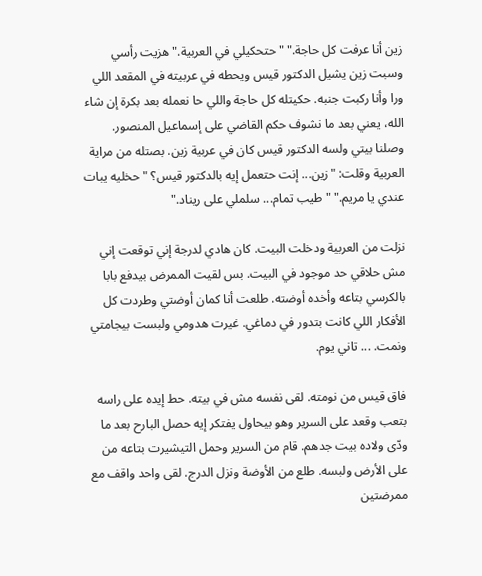زين أنا عرفت كل حاجة." "حتحكيلي في العربية." هزيت رأسي وسبت زين يشيل الدكتور قيس ويحطه في عربيته في المقعد اللي ورا وأنا ركبت جنبه. حكيتله كل حاجة واللي حا نعمله بعد بكرة إن شاء الله، يعني بعد ما نشوف حكم القاضي على إسماعيل المنصور. وصلنا بيتي ولسه الدكتور قيس كان في عربية زين. بصتله من مراية العربية وقلت: "زين... إنت حتعمل إيه بالدكتور قيس؟ "حخليه يبات عندي يا مريم." "طيب تمام... سلملي على ريناد."

نزلت من العربية ودخلت البيت. كان هادي لدرجة إني توقعت إني مش حلاقي حد موجود في البيت. بس لقيت الممرض بيدفع بابا بالكرسي بتاعه وأخده أوضته. طلعت أنا كمان أوضتي وطردت كل الأفكار اللي كانت بتدور في دماغي. غيرت هدومي ولبست بيجامتي ونمت. ... تاني يوم.

فاق قيس من نومته. لقى نفسه مش في بيته. حط إيده على راسه بتعب وقعد على السرير وهو بيحاول يفتكر إيه حصل البارح بعد ما ودّى ولاده بيت جدهم. قام من السرير وحمل التيشيرت بتاعه من على الأرض ولبسه. طلع من الأوضة ونزل الدرج. لقى واحد واقف مع ممرضتين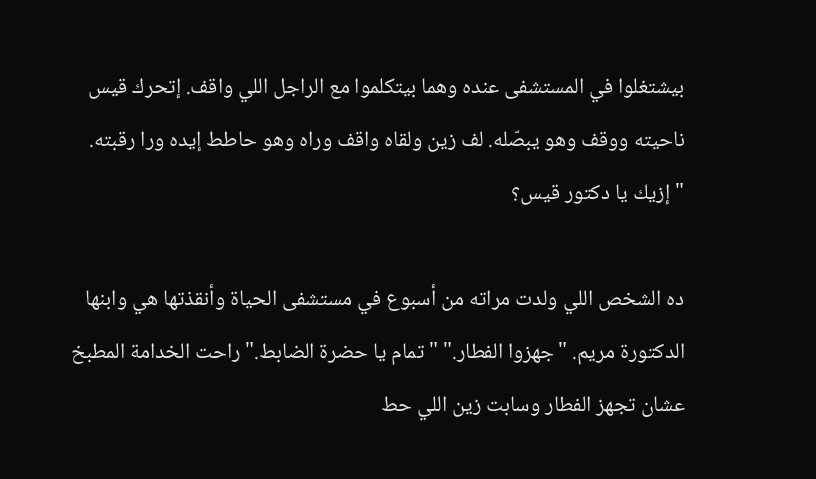بيشتغلوا في المستشفى عنده وهما بيتكلموا مع الراجل اللي واقف. إتحرك قيس ناحيته ووقف وهو يبصّله. لف زين ولقاه واقف وراه وهو حاطط إيده ورا رقبته. "إزيك يا دكتور قيس؟

ده الشخص اللي ولدت مراته من أسبوع في مستشفى الحياة وأنقذتها هي وابنها الدكتورة مريم. "جهزوا الفطار." "تمام يا حضرة الضابط." راحت الخدامة المطبخ عشان تجهز الفطار وسابت زين اللي حط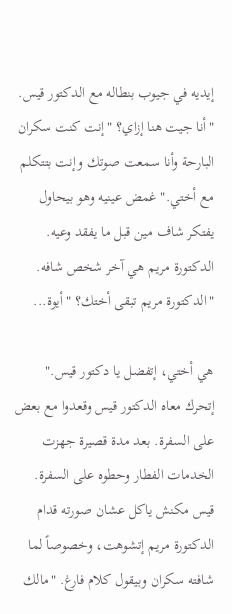إيديه في جيوب بنطاله مع الدكتور قيس. "أنا جيت هنا إزاي؟ "إنت كنت سكران البارحة وأنا سمعت صوتك وإنت بتتكلم مع أختي." غمض عينيه وهو بيحاول يفتكر شاف مين قبل ما يفقد وعيه. الدكتورة مريم هي آخر شخص شافه. "الدكتورة مريم تبقى أختك؟ "أيوة...

هي أختي، إتفضل يا دكتور قيس." إتحرك معاه الدكتور قيس وقعدوا مع بعض على السفرة. بعد مدة قصيرة جهزت الخدمات الفطار وحطوه على السفرة. قيس مكنش ياكل عشان صورته قدام الدكتورة مريم إتشوهت، وخصوصاً لما شافته سكران وبيقول كلام فارغ. "مالك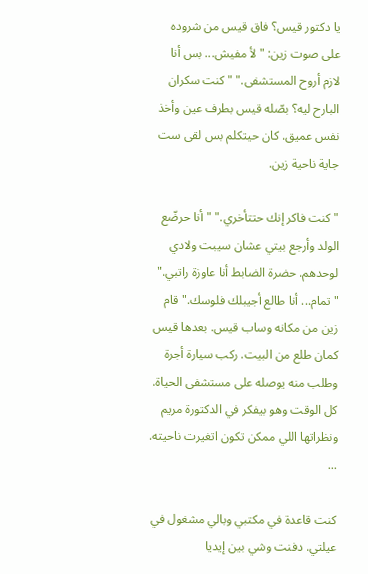يا دكتور قيس؟ فاق قيس من شروده على صوت زين: "لأ مفيش... بس أنا لازم أروح المستشفى." "كنت سكران البارح ليه؟ بصّله قيس بطرف عين وأخذ نفس عميق. كان حيتكلم بس لقى ست جاية ناحية زين.

"كنت فاكر إنك حتتأخري." "أنا حرضّع الولد وأرجع بيتي عشان سيبت ولادي لوحدهم. حضرة الضابط أنا عاوزة راتبي." "تمام... أنا طالع أجيبلك فلوسك." قام زين من مكانه وساب قيس. بعدها قيس كمان طلع من البيت. ركب سيارة أجرة وطلب منه يوصله على مستشفى الحياة. كل الوقت وهو بيفكر في الدكتورة مريم ونظراتها اللي ممكن تكون اتغيرت ناحيته. ...

كنت قاعدة في مكتبي وبالي مشغول في عيلتي. دفنت وشي بين إيديا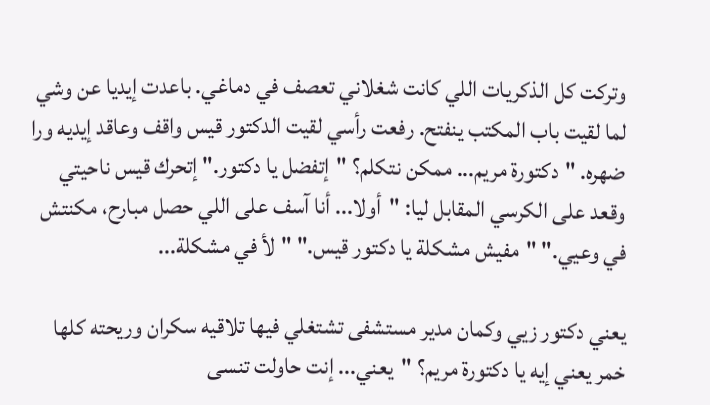وتركت كل الذكريات اللي كانت شغلاني تعصف في دماغي. باعدت إيديا عن وشي لما لقيت باب المكتب ينفتح. رفعت رأسي لقيت الدكتور قيس واقف وعاقد إيديه ورا ضهره. "دكتورة مريم... ممكن نتكلم؟ "إتفضل يا دكتور." إتحرك قيس ناحيتي وقعد على الكرسي المقابل ليا: "أولا... أنا آسف على اللي حصل مبارح، مكنتش في وعيي." "مفيش مشكلة يا دكتور قيس." "لأ في مشكلة...

يعني دكتور زيي وكمان مدير مستشفى تشتغلي فيها تلاقيه سكران وريحته كلها خمر يعني إيه يا دكتورة مريم؟ "يعني... إنت حاولت تنسى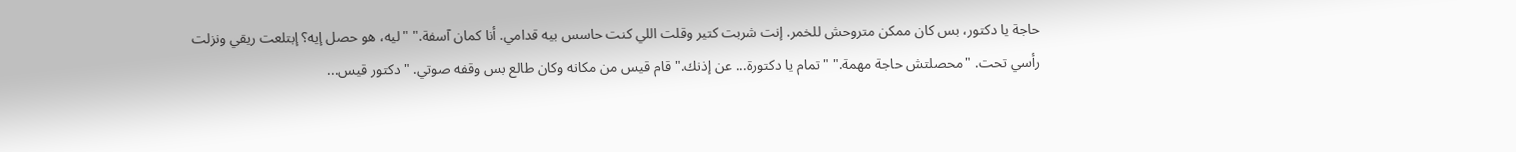حاجة يا دكتور، بس كان ممكن متروحش للخمر. إنت شربت كتير وقلت اللي كنت حاسس بيه قدامي. أنا كمان آسفة." "ليه، هو حصل إيه؟ إبتلعت ريقي ونزلت رأسي تحت. "محصلتش حاجة مهمة." "تمام يا دكتورة... عن إذنك." قام قيس من مكانه وكان طالع بس وقفه صوتي. "دكتور قيس...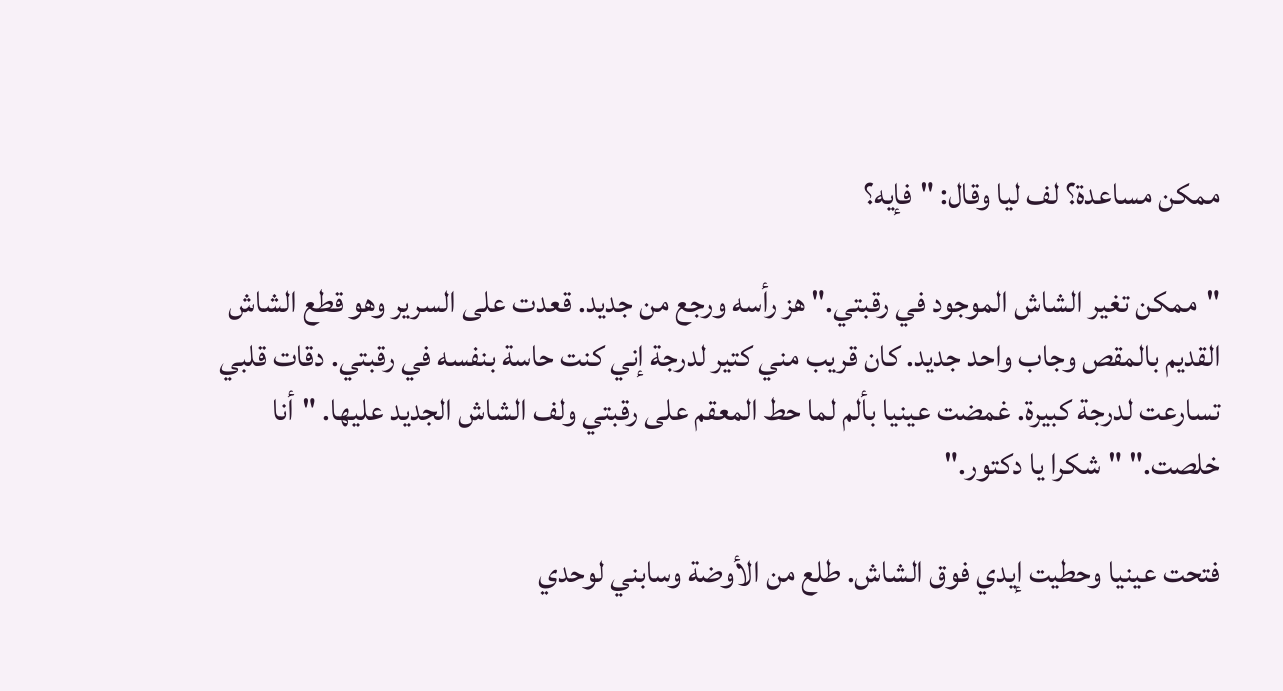ممكن مساعدة؟ لف ليا وقال: "فإيه؟

"ممكن تغير الشاش الموجود في رقبتي." هز رأسه ورجع من جديد. قعدت على السرير وهو قطع الشاش القديم بالمقص وجاب واحد جديد. كان قريب مني كتير لدرجة إني كنت حاسة بنفسه في رقبتي. دقات قلبي تسارعت لدرجة كبيرة. غمضت عينيا بألم لما حط المعقم على رقبتي ولف الشاش الجديد عليها. "أنا خلصت." "شكرا يا دكتور."

فتحت عينيا وحطيت إيدي فوق الشاش. طلع من الأوضة وسابني لوحدي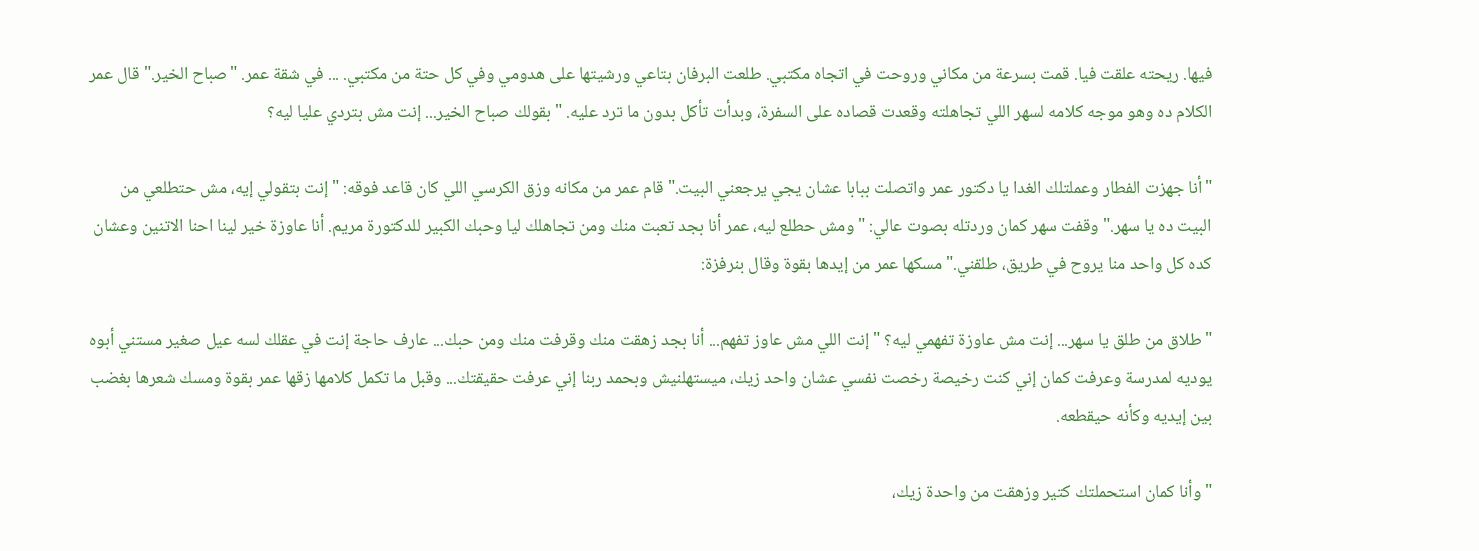فيها. ريحته علقت فيا. قمت بسرعة من مكاني وروحت في اتجاه مكتبي. طلعت البرفان بتاعي ورشيتها على هدومي وفي كل حتة من مكتبي. ... في شقة عمر. "صباح الخير." قال عمر الكلام ده وهو موجه كلامه لسهر اللي تجاهلته وقعدت قصاده على السفرة، وبدأت تأكل بدون ما ترد عليه. "بقولك صباح الخير... إنت مش بتردي عليا ليه؟

"أنا جهزت الفطار وعملتلك الغدا يا دكتور عمر واتصلت ببابا عشان يجي يرجعني البيت." قام عمر من مكانه وزق الكرسي اللي كان قاعد فوقه: "إنت بتقولي إيه، مش حتطلعي من البيت ده يا سهر." وقفت سهر كمان وردتله بصوت عالي: "ومش حطلع ليه، عمر أنا بجد تعبت منك ومن تجاهلك ليا وحبك الكبير للدكتورة مريم. أنا عاوزة خير لينا احنا الاتنين وعشان كده كل واحد منا يروح في طريق، طلقني." مسكها عمر من إيدها بقوة وقال بنرفزة:

"طلاق من طلق يا سهر... إنت مش عاوزة تفهمي ليه؟ "إنت اللي مش عاوز تفهم... أنا بجد زهقت منك وقرفت منك ومن حبك... عارف حاجة إنت في عقلك لسه عيل صغير مستني أبوه يوديه لمدرسة وعرفت كمان إني كنت رخيصة رخصت نفسي عشان واحد زيك، ميستهلنيش وبحمد ربنا إني عرفت حقيقتك... وقبل ما تكمل كلامها زقها عمر بقوة ومسك شعرها بغضب بين إيديه وكأنه حيقطعه.

"وأنا كمان استحملتك كتير وزهقت من واحدة زيك،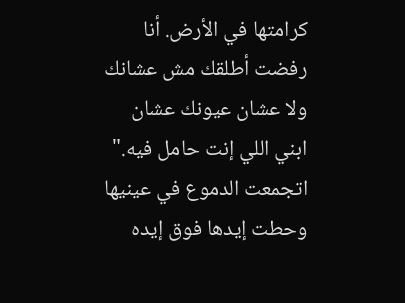كرامتها في الأرض. أنا رفضت أطلقك مش عشانك ولا عشان عيونك عشان ابني اللي إنت حامل فيه." اتجمعت الدموع في عينيها وحطت إيدها فوق إيده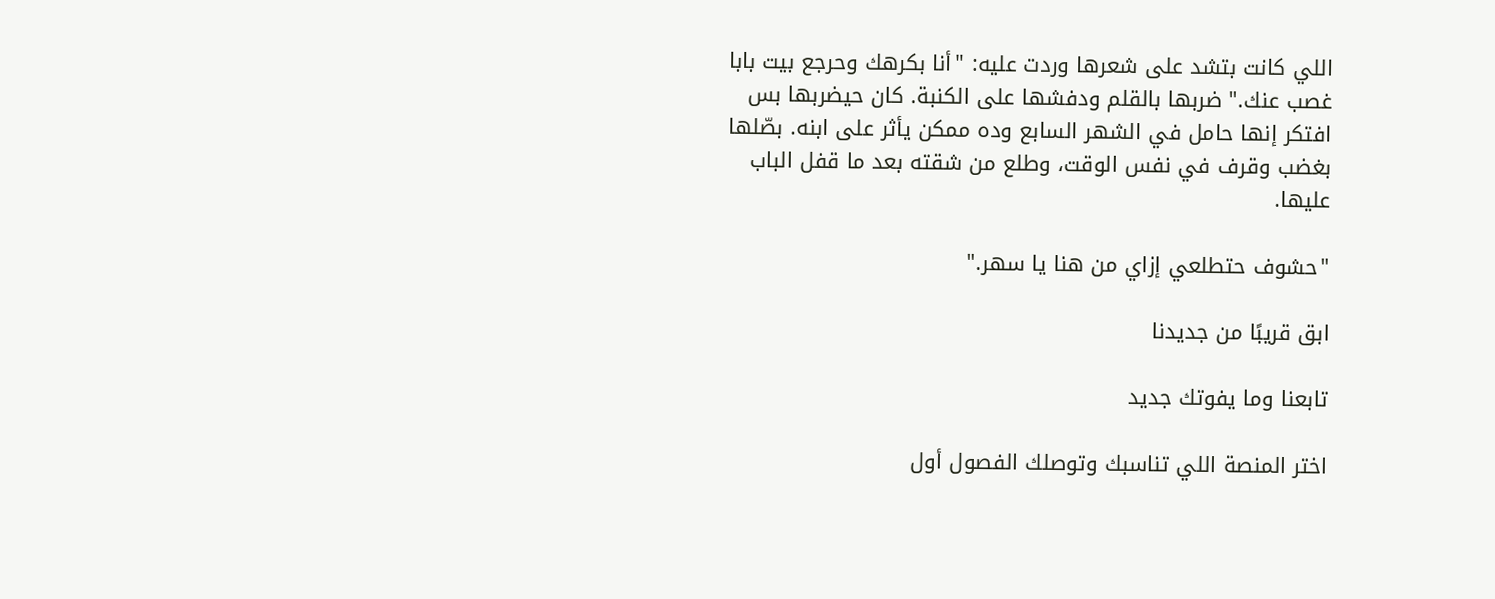اللي كانت بتشد على شعرها وردت عليه: "أنا بكرهك وحرجع بيت بابا غصب عنك." ضربها بالقلم ودفشها على الكنبة. كان حيضربها بس افتكر إنها حامل في الشهر السابع وده ممكن يأثر على ابنه. بصّلها بغضب وقرف في نفس الوقت، وطلع من شقته بعد ما قفل الباب عليها.

"حشوف حتطلعي إزاي من هنا يا سهر."

ابق قريبًا من جديدنا

تابعنا وما يفوتك جديد

اختر المنصة اللي تناسبك وتوصلك الفصول أول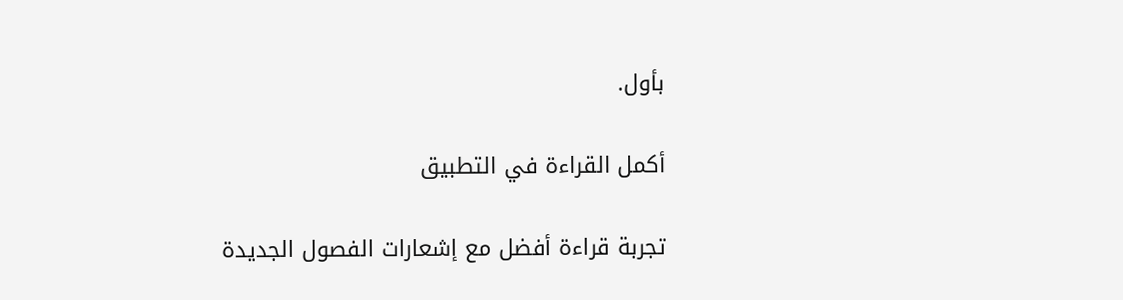بأول.

أكمل القراءة في التطبيق

تجربة قراءة أفضل مع إشعارات الفصول الجديدة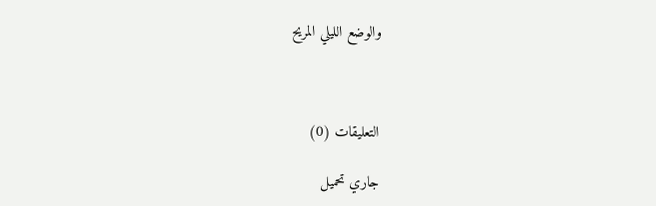والوضع الليلي المريح



التعليقات (0)

جاري تحميل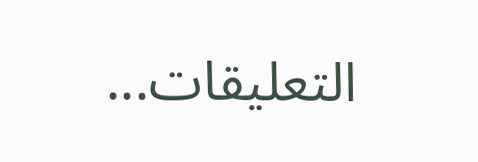التعليقات...